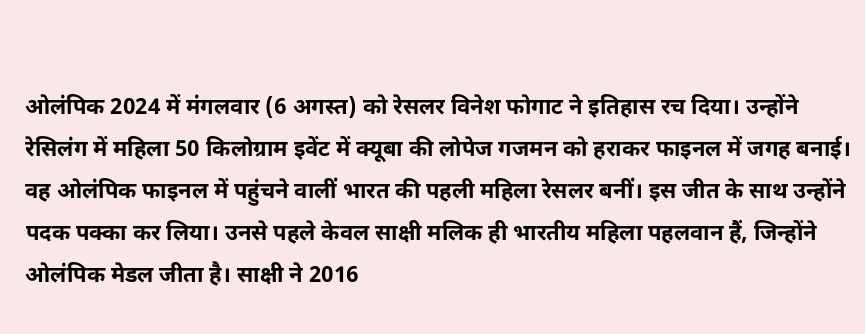ओलंपिक 2024 में मंगलवार (6 अगस्त) को रेसलर विनेश फोगाट ने इतिहास रच दिया। उन्होंने रेसिलंग में महिला 50 किलोग्राम इवेंट में क्यूबा की लोपेज गजमन को हराकर फाइनल में जगह बनाई। वह ओलंपिक फाइनल में पहुंचने वालीं भारत की पहली महिला रेसलर बनीं। इस जीत के साथ उन्होंने पदक पक्का कर लिया। उनसे पहले केवल साक्षी मलिक ही भारतीय महिला पहलवान हैं, जिन्होंने ओलंपिक मेडल जीता है। साक्षी ने 2016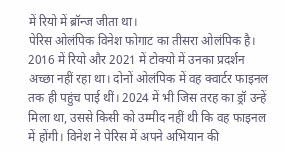में रियो में ब्रॉन्ज जीता था।
पेरिस ओलंपिक विनेश फोगाट का तीसरा ओलंपिक है। 2016 में रियो और 2021 में टोक्यो में उनका प्रदर्शन अच्छा नहीं रहा था। दोनों ओलंपिक में वह क्वार्टर फाइनल तक ही पहुंच पाई थीं। 2024 में भी जिस तरह का ड्रॉ उन्हें मिला था, उससे किसी को उम्मीद नहीं थी कि वह फाइनल में होंगी। विनेश ने पेरिस में अपने अभियान की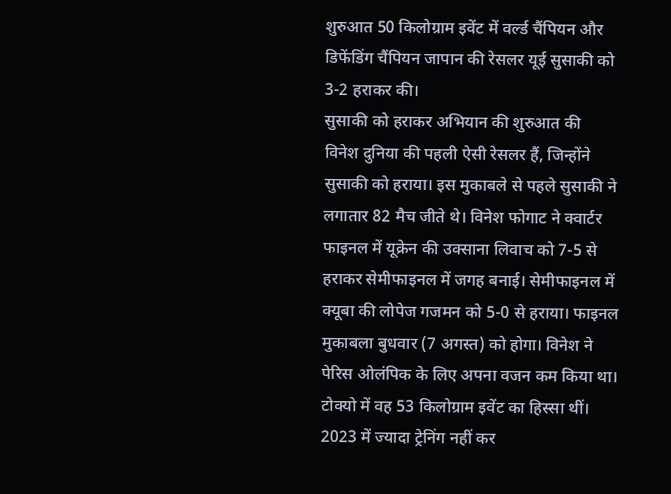शुरुआत 50 किलोग्राम इवेंट में वर्ल्ड चैंपियन और डिफेंडिंग चैंपियन जापान की रेसलर यूई सुसाकी को 3-2 हराकर की।
सुसाकी को हराकर अभियान की शुरुआत की
विनेश दुनिया की पहली ऐसी रेसलर हैं, जिन्होंने सुसाकी को हराया। इस मुकाबले से पहले सुसाकी ने लगातार 82 मैच जीते थे। विनेश फोगाट ने क्वार्टर फाइनल में यूक्रेन की उक्साना लिवाच को 7-5 से हराकर सेमीफाइनल में जगह बनाई। सेमीफाइनल में क्यूबा की लोपेज गजमन को 5-0 से हराया। फाइनल मुकाबला बुधवार (7 अगस्त) को होगा। विनेश ने पेरिस ओलंपिक के लिए अपना वजन कम किया था। टोक्यो में वह 53 किलोग्राम इवेंट का हिस्सा थीं।
2023 में ज्यादा ट्रेनिंग नहीं कर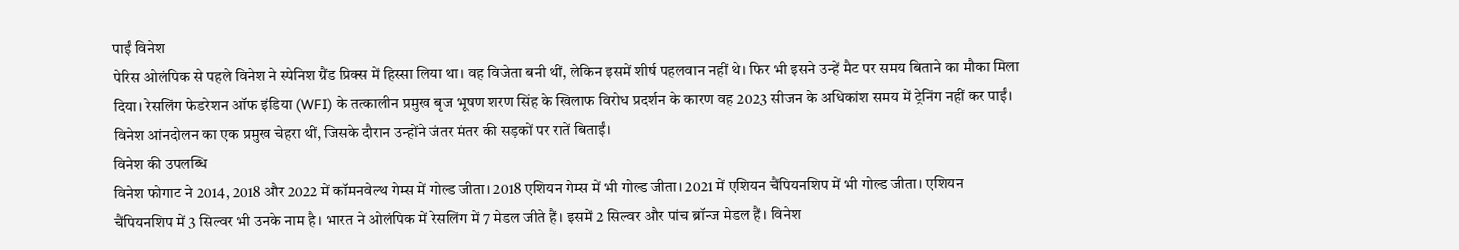पाईं विनेश
पेरिस ओलंपिक से पहले विनेश ने स्पेनिश ग्रैंड प्रिक्स में हिस्सा लिया था। वह विजेता बनी थीं, लेकिन इसमें शीर्ष पहलवान नहीं थे। फिर भी इसने उन्हें मैट पर समय बिताने का मौका मिला दिया। रेसलिंग फेडरेशन ऑफ इंडिया (WFI) के तत्कालीन प्रमुख बृज भूषण शरण सिंह के खिलाफ विरोध प्रदर्शन के कारण वह 2023 सीजन के अधिकांश समय में ट्रेनिंग नहीं कर पाईं। विनेश आंनदोलन का एक प्रमुख चेहरा थीं, जिसके दौरान उन्होंने जंतर मंतर की सड़कों पर रातें बिताईं।
विनेश की उपलब्धि
विनेश फोगाट ने 2014, 2018 और 2022 में कॉमनवेल्थ गेम्स में गोल्ड जीता। 2018 एशियन गेम्स में भी गोल्ड जीता। 2021 में एशियन चैंपियनशिप में भी गोल्ड जीता। एशियन चैंपियनशिप में 3 सिल्वर भी उनके नाम है। भारत ने ओलंपिक में रेसलिंग में 7 मेडल जीते हैं। इसमें 2 सिल्वर और पांच ब्रॉन्ज मेडल हैं। विनेश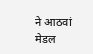ने आठवां मेडल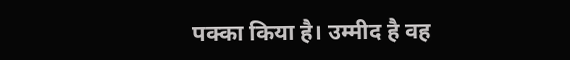पक्का किया है। उम्मीद है वह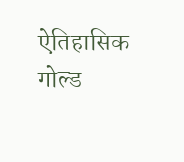ऐतिहासिक गोल्ड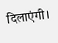दिलाएंगी।